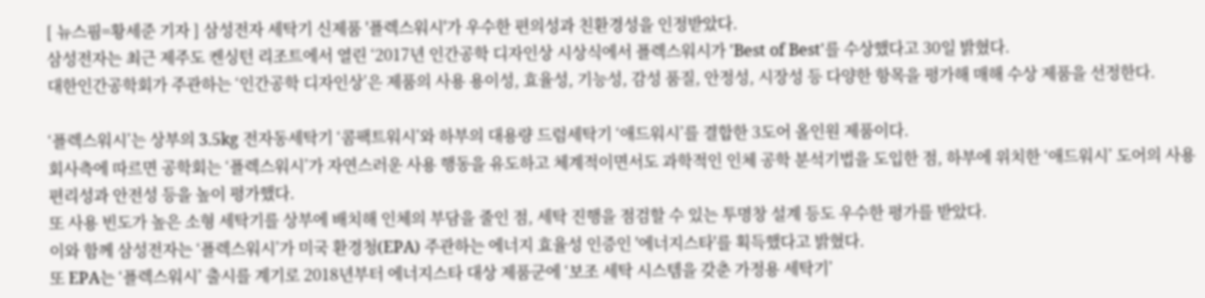[ 뉴스핌=황세준 기자 ] 삼성전자 세탁기 신제품 '플렉스워시'가 우수한 편의성과 친환경성을 인정받았다.
삼성전자는 최근 제주도 켄싱턴 리조트에서 열린 ‘2017년 인간공학 디자인상 시상식에서 플렉스워시가 'Best of Best'를 수상했다고 30일 밝혔다.
대한인간공학회가 주관하는 ‘인간공학 디자인상’은 제품의 사용 용이성, 효율성, 기능성, 감성 품질, 안정성, 시장성 등 다양한 항목을 평가해 매해 수상 제품을 선정한다.

‘플렉스워시’는 상부의 3.5kg 전자동세탁기 ‘콤팩트워시’와 하부의 대용량 드럼세탁기 ‘애드워시’를 결합한 3도어 올인원 제품이다.
회사측에 따르면 공학회는 ‘플렉스워시’가 자연스러운 사용 행동을 유도하고 체계적이면서도 과학적인 인체 공학 분석기법을 도입한 점, 하부에 위치한 ‘애드워시’ 도어의 사용 편리성과 안전성 등을 높이 평가했다.
또 사용 빈도가 높은 소형 세탁기를 상부에 배치해 인체의 부담을 줄인 점, 세탁 진행을 점검할 수 있는 투명창 설계 등도 우수한 평가를 받았다.
이와 함께 삼성전자는 ‘플렉스워시’가 미국 환경청(EPA) 주관하는 에너지 효율성 인증인 '에너지스타'를 획득했다고 밝혔다.
또 EPA는 ‘플렉스워시’ 출시를 계기로 2018년부터 에너지스타 대상 제품군에 ‘보조 세탁 시스템을 갖춘 가정용 세탁기’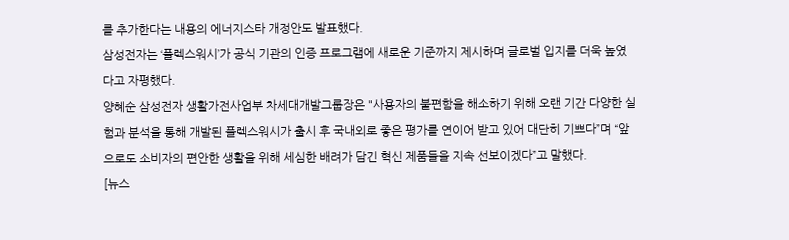를 추가한다는 내용의 에너지스타 개정안도 발표했다.
삼성전자는 ‘플렉스워시’가 공식 기관의 인증 프로그램에 새로운 기준까지 제시하며 글로벌 입지를 더욱 높였다고 자평했다.
양혜순 삼성전자 생활가전사업부 차세대개발그룹장은 "사용자의 불편함을 해소하기 위해 오랜 기간 다양한 실험과 분석을 통해 개발된 플렉스워시가 출시 후 국내외로 좋은 평가를 연이어 받고 있어 대단히 기쁘다”며 “앞으로도 소비자의 편안한 생활을 위해 세심한 배려가 담긴 혁신 제품들을 지속 선보이겠다”고 말했다.
[뉴스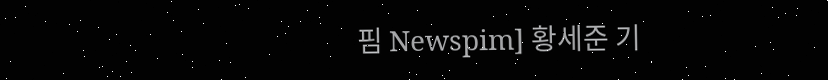핌 Newspim] 황세준 기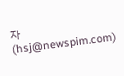자 (hsj@newspim.com)